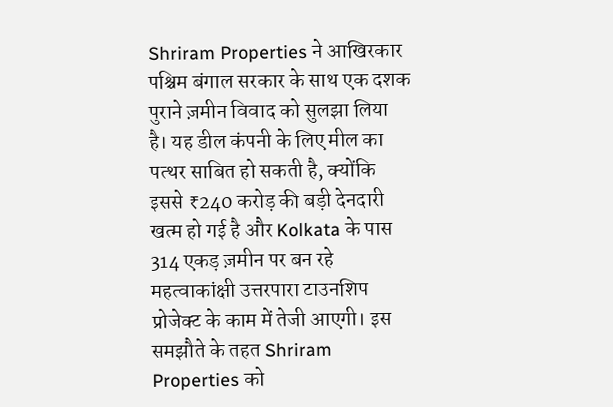Shriram Properties ने आखिरकार पश्चिम बंगाल सरकार के साथ एक दशक पुराने ज़मीन विवाद को सुलझा लिया है। यह डील कंपनी के लिए मील का पत्थर साबित हो सकती है, क्योंकि इससे ₹240 करोड़ की बड़ी देनदारी खत्म हो गई है और Kolkata के पास 314 एकड़ ज़मीन पर बन रहे महत्वाकांक्षी उत्तरपारा टाउनशिप प्रोजेक्ट के काम में तेजी आएगी। इस समझौते के तहत Shriram Properties को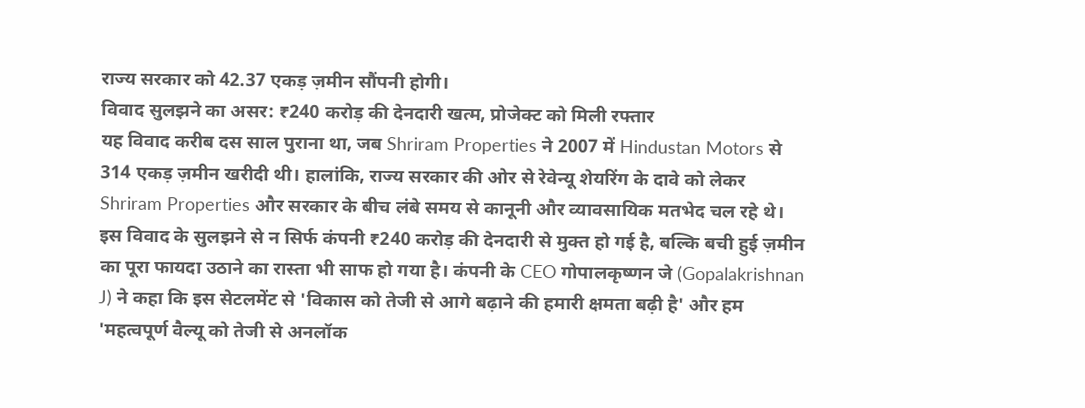राज्य सरकार को 42.37 एकड़ ज़मीन सौंपनी होगी।
विवाद सुलझने का असर: ₹240 करोड़ की देनदारी खत्म, प्रोजेक्ट को मिली रफ्तार
यह विवाद करीब दस साल पुराना था, जब Shriram Properties ने 2007 में Hindustan Motors से 314 एकड़ ज़मीन खरीदी थी। हालांकि, राज्य सरकार की ओर से रेवेन्यू शेयरिंग के दावे को लेकर Shriram Properties और सरकार के बीच लंबे समय से कानूनी और व्यावसायिक मतभेद चल रहे थे। इस विवाद के सुलझने से न सिर्फ कंपनी ₹240 करोड़ की देनदारी से मुक्त हो गई है, बल्कि बची हुई ज़मीन का पूरा फायदा उठाने का रास्ता भी साफ हो गया है। कंपनी के CEO गोपालकृष्णन जे (Gopalakrishnan J) ने कहा कि इस सेटलमेंट से 'विकास को तेजी से आगे बढ़ाने की हमारी क्षमता बढ़ी है' और हम 'महत्वपूर्ण वैल्यू को तेजी से अनलॉक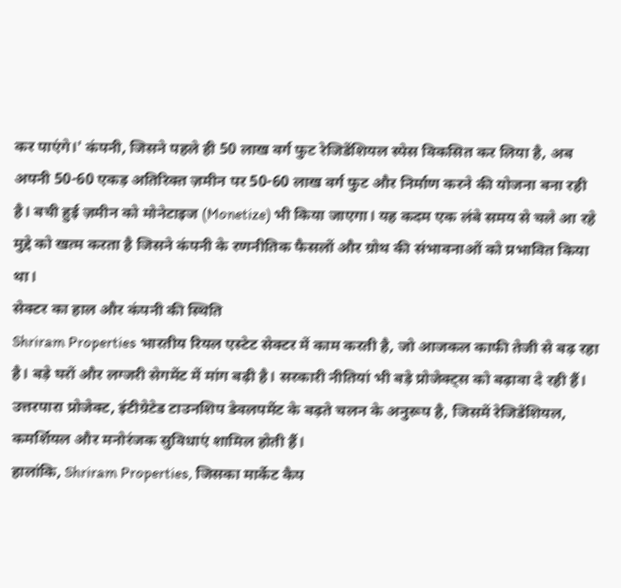कर पाएंगे।' कंपनी, जिसने पहले ही 50 लाख वर्ग फुट रेजिडेंशियल स्पेस विकसित कर लिया है, अब अपनी 50-60 एकड़ अतिरिक्त ज़मीन पर 50-60 लाख वर्ग फुट और निर्माण करने की योजना बना रही है। बची हुई ज़मीन को मोनेटाइज (Monetize) भी किया जाएगा। यह कदम एक लंबे समय से चले आ रहे मुद्दे को खत्म करता है जिसने कंपनी के रणनीतिक फैसलों और ग्रोथ की संभावनाओं को प्रभावित किया था।
सेक्टर का हाल और कंपनी की स्थिति
Shriram Properties भारतीय रियल एस्टेट सेक्टर में काम करती है, जो आजकल काफी तेजी से बढ़ रहा है। बड़े घरों और लग्जरी सेगमेंट में मांग बढ़ी है। सरकारी नीतियां भी बड़े प्रोजेक्ट्स को बढ़ावा दे रही हैं। उत्तरपारा प्रोजेक्ट, इंटीग्रेटेड टाउनशिप डेवलपमेंट के बढ़ते चलन के अनुरूप है, जिसमें रेजिडेंशियल, कमर्शियल और मनोरंजक सुविधाएं शामिल होती हैं।
हालांकि, Shriram Properties, जिसका मार्केट कैप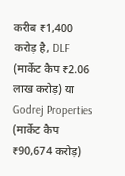करीब ₹1,400 करोड़ है, DLF (मार्केट कैप ₹2.06 लाख करोड़) या Godrej Properties (मार्केट कैप ₹90,674 करोड़)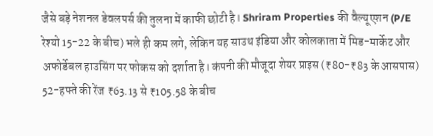जैसे बड़े नेशनल डेवलपर्स की तुलना में काफी छोटी है। Shriram Properties की वैल्यूएशन (P/E रेश्यो 15-22 के बीच) भले ही कम लगे, लेकिन यह साउथ इंडिया और कोलकाता में मिड-मार्केट और अफोर्डेबल हाउसिंग पर फोकस को दर्शाता है। कंपनी की मौजूदा शेयर प्राइस (₹80-₹83 के आसपास) 52-हफ्ते की रेंज ₹63.13 से ₹105.58 के बीच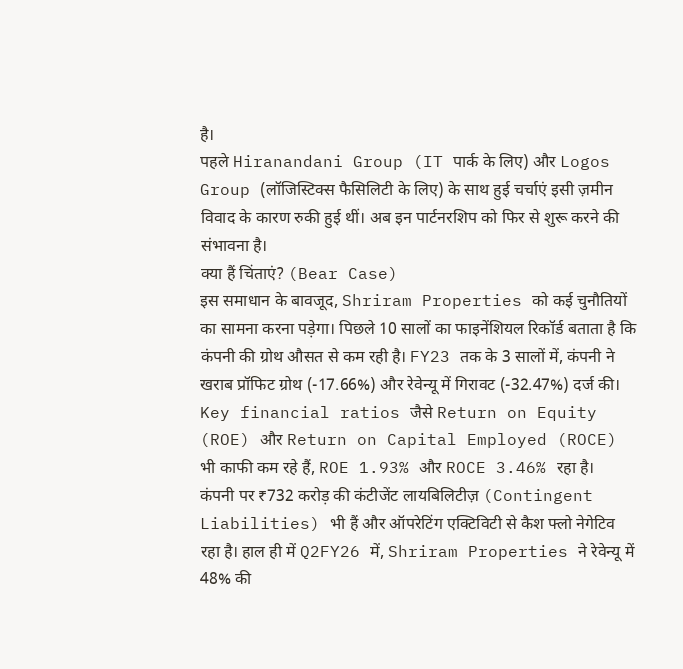है।
पहले Hiranandani Group (IT पार्क के लिए) और Logos Group (लॉजिस्टिक्स फैसिलिटी के लिए) के साथ हुई चर्चाएं इसी ज़मीन विवाद के कारण रुकी हुई थीं। अब इन पार्टनरशिप को फिर से शुरू करने की संभावना है।
क्या हैं चिंताएं? (Bear Case)
इस समाधान के बावजूद, Shriram Properties को कई चुनौतियों का सामना करना पड़ेगा। पिछले 10 सालों का फाइनेंशियल रिकॉर्ड बताता है कि कंपनी की ग्रोथ औसत से कम रही है। FY23 तक के 3 सालों में, कंपनी ने खराब प्रॉफिट ग्रोथ (-17.66%) और रेवेन्यू में गिरावट (-32.47%) दर्ज की। Key financial ratios जैसे Return on Equity (ROE) और Return on Capital Employed (ROCE) भी काफी कम रहे हैं, ROE 1.93% और ROCE 3.46% रहा है।
कंपनी पर ₹732 करोड़ की कंटीजेंट लायबिलिटीज़ (Contingent Liabilities) भी हैं और ऑपरेटिंग एक्टिविटी से कैश फ्लो नेगेटिव रहा है। हाल ही में Q2FY26 में, Shriram Properties ने रेवेन्यू में 48% की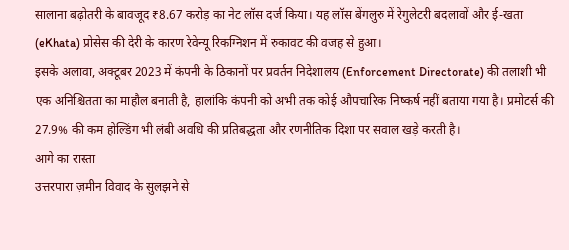सालाना बढ़ोतरी के बावजूद ₹8.67 करोड़ का नेट लॉस दर्ज किया। यह लॉस बेंगलुरु में रेगुलेटरी बदलावों और ई-खता (eKhata) प्रोसेस की देरी के कारण रेवेन्यू रिकग्निशन में रुकावट की वजह से हुआ।
इसके अलावा, अक्टूबर 2023 में कंपनी के ठिकानों पर प्रवर्तन निदेशालय (Enforcement Directorate) की तलाशी भी एक अनिश्चितता का माहौल बनाती है, हालांकि कंपनी को अभी तक कोई औपचारिक निष्कर्ष नहीं बताया गया है। प्रमोटर्स की 27.9% की कम होल्डिंग भी लंबी अवधि की प्रतिबद्धता और रणनीतिक दिशा पर सवाल खड़े करती है।
आगे का रास्ता
उत्तरपारा ज़मीन विवाद के सुलझने से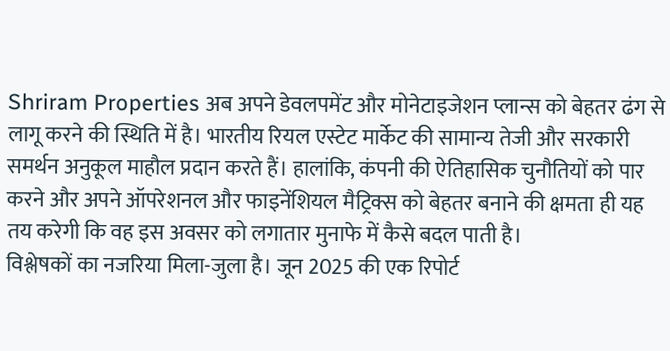Shriram Properties अब अपने डेवलपमेंट और मोनेटाइजेशन प्लान्स को बेहतर ढंग से लागू करने की स्थिति में है। भारतीय रियल एस्टेट मार्केट की सामान्य तेजी और सरकारी समर्थन अनुकूल माहौल प्रदान करते हैं। हालांकि, कंपनी की ऐतिहासिक चुनौतियों को पार करने और अपने ऑपरेशनल और फाइनेंशियल मैट्रिक्स को बेहतर बनाने की क्षमता ही यह तय करेगी कि वह इस अवसर को लगातार मुनाफे में कैसे बदल पाती है।
विश्लेषकों का नजरिया मिला-जुला है। जून 2025 की एक रिपोर्ट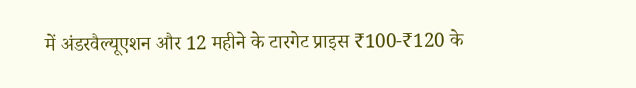में अंडरवैल्यूएशन और 12 महीने के टारगेट प्राइस ₹100-₹120 के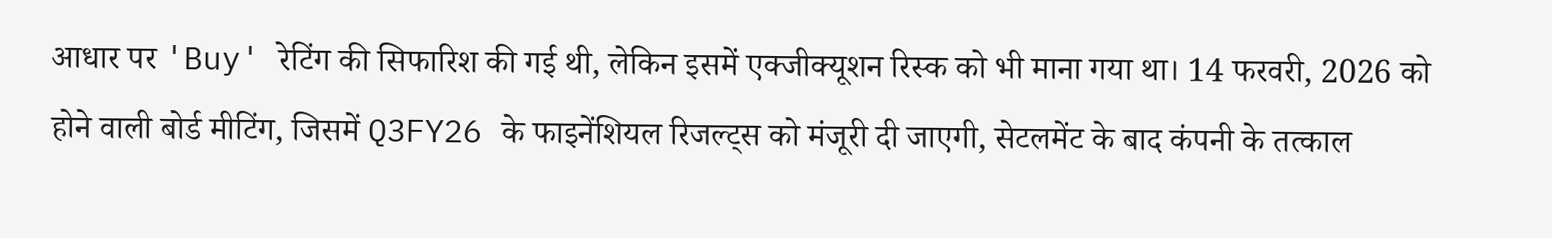आधार पर 'Buy' रेटिंग की सिफारिश की गई थी, लेकिन इसमें एक्जीक्यूशन रिस्क को भी माना गया था। 14 फरवरी, 2026 को होने वाली बोर्ड मीटिंग, जिसमें Q3FY26 के फाइनेंशियल रिजल्ट्स को मंजूरी दी जाएगी, सेटलमेंट के बाद कंपनी के तत्काल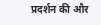प्रदर्शन की और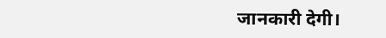जानकारी देगी।